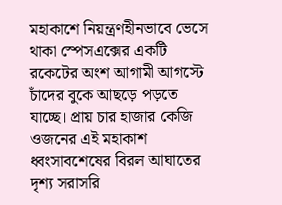মহাকাশে নিয়ন্ত্রণহীনভাবে ভেসে থাকা স্পেসএক্সের একটি রকেটের অংশ আগামী আগস্টে চাঁদের বুকে আছড়ে পড়তে যাচ্ছে। প্রায় চার হাজার কেজি ওজনের এই মহাকাশ ধ্বংসাবশেষের বিরল আঘাতের দৃশ্য সরাসরি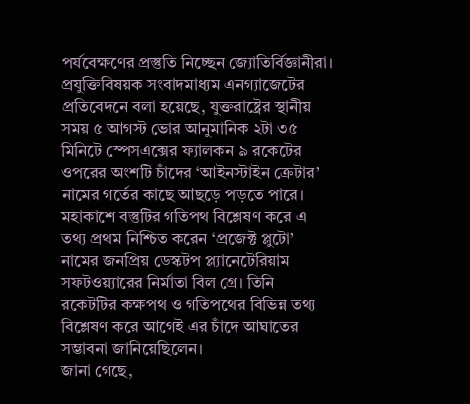পর্যবেক্ষণের প্রস্তুতি নিচ্ছেন জ্যোতির্বিজ্ঞানীরা।
প্রযুক্তিবিষয়ক সংবাদমাধ্যম এনগ্যাজেটের প্রতিবেদনে বলা হয়েছে, যুক্তরাষ্ট্রের স্থানীয় সময় ৫ আগস্ট ভোর আনুমানিক ২টা ৩৫ মিনিটে স্পেসএক্সের ফ্যালকন ৯ রকেটের ওপরের অংশটি চাঁদের ‘আইনস্টাইন ক্রেটার’ নামের গর্তের কাছে আছড়ে পড়তে পারে।
মহাকাশে বস্তুটির গতিপথ বিশ্লেষণ করে এ তথ্য প্রথম নিশ্চিত করেন ‘প্রজেক্ট প্লুটো’ নামের জনপ্রিয় ডেস্কটপ প্ল্যানেটেরিয়াম সফটওয়্যারের নির্মাতা বিল গ্রে। তিনি রকেটটির কক্ষপথ ও গতিপথের বিভিন্ন তথ্য বিশ্লেষণ করে আগেই এর চাঁদে আঘাতের সম্ভাবনা জানিয়েছিলেন।
জানা গেছে,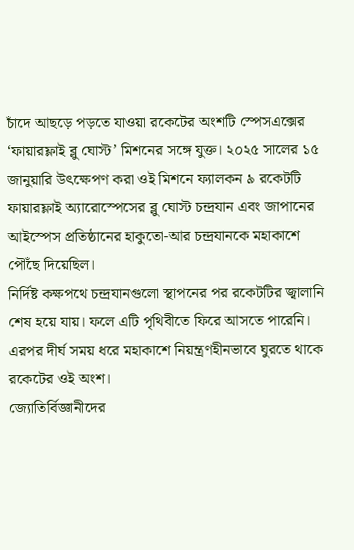চাঁদে আছড়ে পড়তে যাওয়া রকেটের অংশটি স্পেসএক্সের ‘ফায়ারফ্লাই ব্লু ঘোস্ট’ মিশনের সঙ্গে যুক্ত। ২০২৫ সালের ১৫ জানুয়ারি উৎক্ষেপণ করা ওই মিশনে ফ্যালকন ৯ রকেটটি ফায়ারফ্লাই অ্যারোস্পেসের ব্লু ঘোস্ট চন্দ্রযান এবং জাপানের আইস্পেস প্রতিষ্ঠানের হাকুতো-আর চন্দ্রযানকে মহাকাশে পৌঁছে দিয়েছিল।
নির্দিষ্ট কক্ষপথে চন্দ্রযানগুলো স্থাপনের পর রকেটটির জ্বালানি শেষ হয়ে যায়। ফলে এটি পৃথিবীতে ফিরে আসতে পারেনি। এরপর দীর্ঘ সময় ধরে মহাকাশে নিয়ন্ত্রণহীনভাবে ঘুরতে থাকে রকেটের ওই অংশ।
জ্যোতির্বিজ্ঞানীদের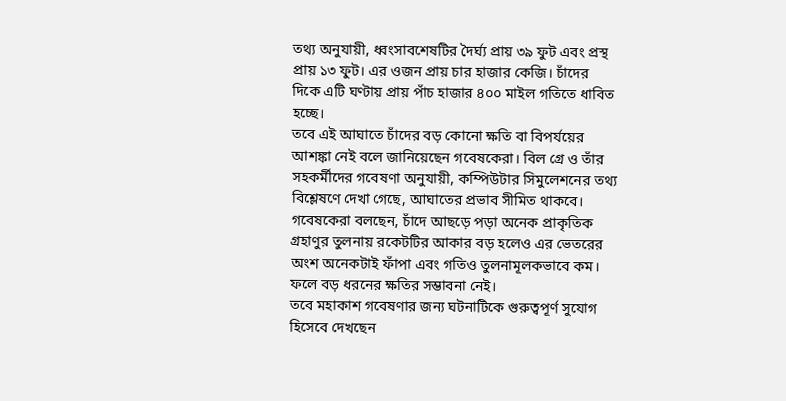তথ্য অনুযায়ী, ধ্বংসাবশেষটির দৈর্ঘ্য প্রায় ৩৯ ফুট এবং প্রস্থ প্রায় ১৩ ফুট। এর ওজন প্রায় চার হাজার কেজি। চাঁদের দিকে এটি ঘণ্টায় প্রায় পাঁচ হাজার ৪০০ মাইল গতিতে ধাবিত হচ্ছে।
তবে এই আঘাতে চাঁদের বড় কোনো ক্ষতি বা বিপর্যয়ের আশঙ্কা নেই বলে জানিয়েছেন গবেষকেরা। বিল গ্রে ও তাঁর সহকর্মীদের গবেষণা অনুযায়ী, কম্পিউটার সিমুলেশনের তথ্য বিশ্লেষণে দেখা গেছে, আঘাতের প্রভাব সীমিত থাকবে।
গবেষকেরা বলছেন, চাঁদে আছড়ে পড়া অনেক প্রাকৃতিক গ্রহাণুর তুলনায় রকেটটির আকার বড় হলেও এর ভেতরের অংশ অনেকটাই ফাঁপা এবং গতিও তুলনামূলকভাবে কম। ফলে বড় ধরনের ক্ষতির সম্ভাবনা নেই।
তবে মহাকাশ গবেষণার জন্য ঘটনাটিকে গুরুত্বপূর্ণ সুযোগ হিসেবে দেখছেন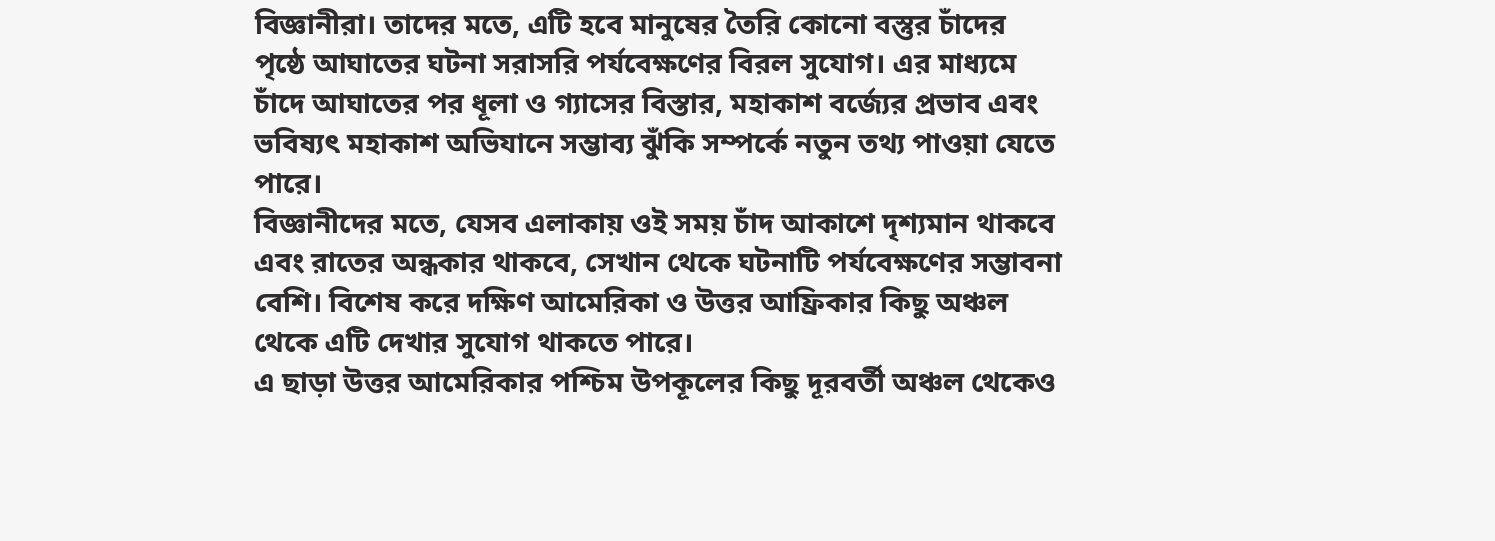বিজ্ঞানীরা। তাদের মতে, এটি হবে মানুষের তৈরি কোনো বস্তুর চাঁদের পৃষ্ঠে আঘাতের ঘটনা সরাসরি পর্যবেক্ষণের বিরল সুযোগ। এর মাধ্যমে চাঁদে আঘাতের পর ধূলা ও গ্যাসের বিস্তার, মহাকাশ বর্জ্যের প্রভাব এবং ভবিষ্যৎ মহাকাশ অভিযানে সম্ভাব্য ঝুঁকি সম্পর্কে নতুন তথ্য পাওয়া যেতে পারে।
বিজ্ঞানীদের মতে, যেসব এলাকায় ওই সময় চাঁদ আকাশে দৃশ্যমান থাকবে এবং রাতের অন্ধকার থাকবে, সেখান থেকে ঘটনাটি পর্যবেক্ষণের সম্ভাবনা বেশি। বিশেষ করে দক্ষিণ আমেরিকা ও উত্তর আফ্রিকার কিছু অঞ্চল থেকে এটি দেখার সুযোগ থাকতে পারে।
এ ছাড়া উত্তর আমেরিকার পশ্চিম উপকূলের কিছু দূরবর্তী অঞ্চল থেকেও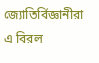জ্যোতির্বিজ্ঞানীরা এ বিরল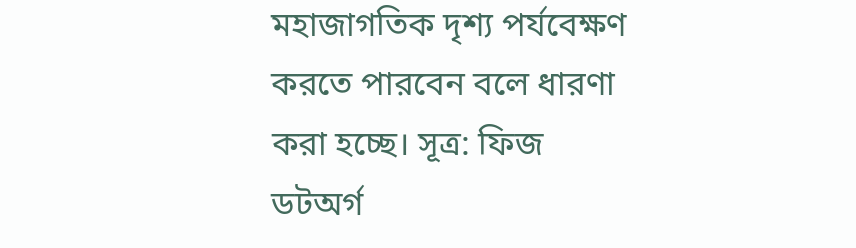মহাজাগতিক দৃশ্য পর্যবেক্ষণ করতে পারবেন বলে ধারণা করা হচ্ছে। সূত্র: ফিজ ডটঅর্গ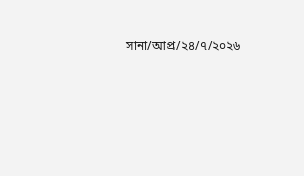সানা/আপ্র/২৪/৭/২০২৬